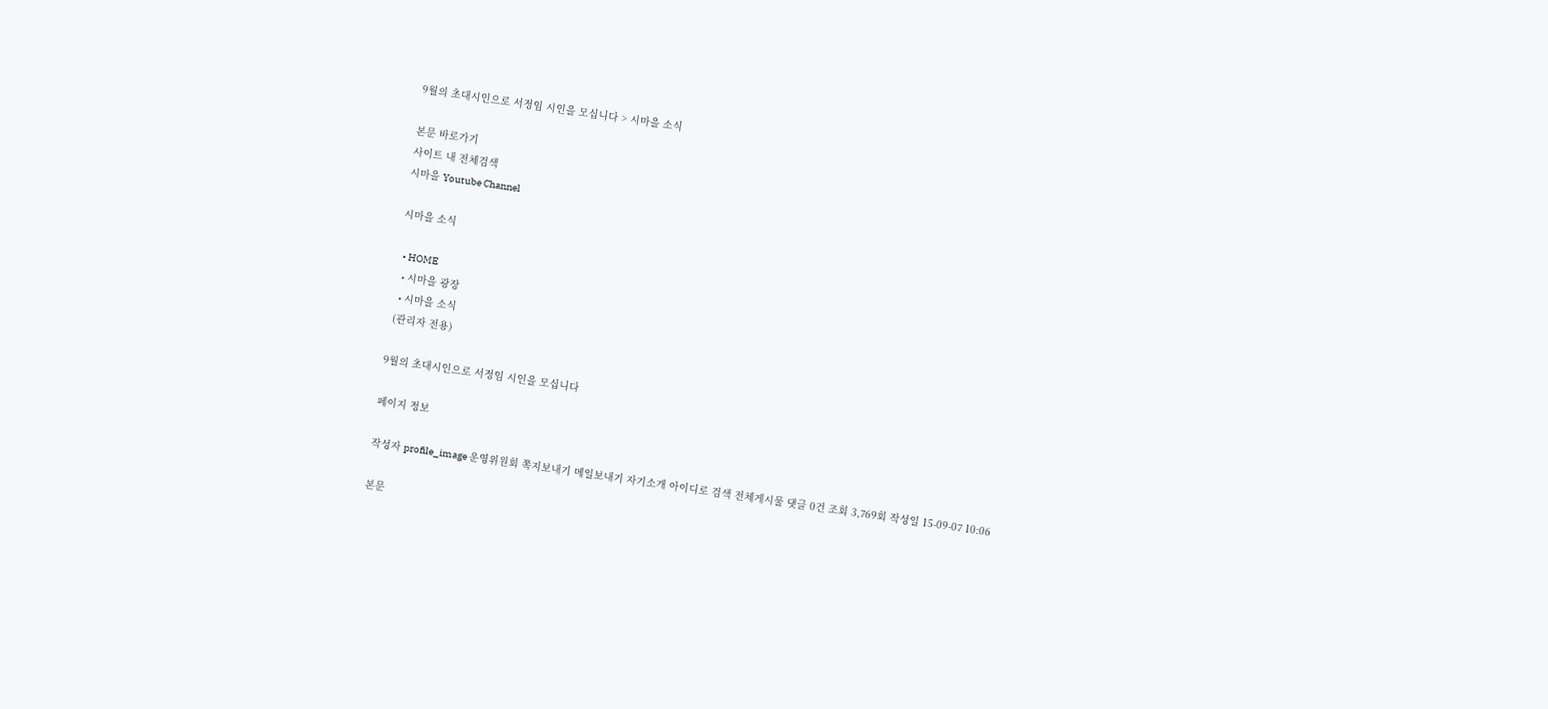9월의 초대시인으로 서정임 시인을 모십니다 > 시마을 소식

본문 바로가기
사이트 내 전체검색
시마을 Youtube Channel

시마을 소식

  • HOME
  • 시마을 광장
  • 시마을 소식
 (관리자 전용)

9월의 초대시인으로 서정임 시인을 모십니다

페이지 정보

작성자 profile_image 운영위원회 쪽지보내기 메일보내기 자기소개 아이디로 검색 전체게시물 댓글 0건 조회 3,769회 작성일 15-09-07 10:06

본문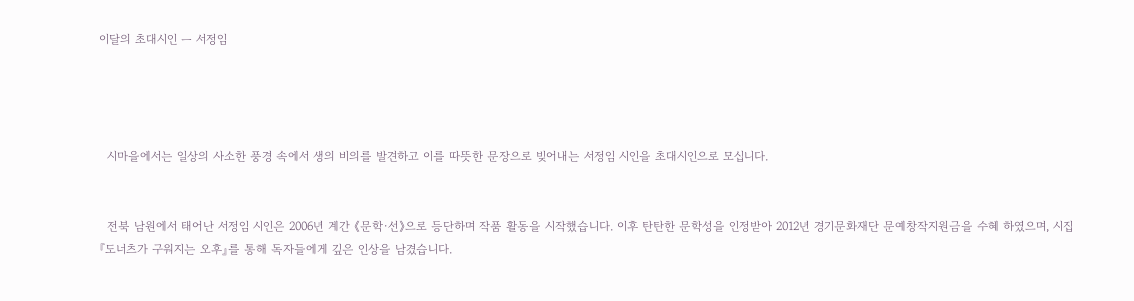이달의 초대시인 ㅡ 서정임




  시마을에서는 일상의 사소한 풍경 속에서 생의 비의를 발견하고 이를 따뜻한 문장으로 빚어내는 서정임 시인을 초대시인으로 모십니다.


  전북 남원에서 태어난 서정임 시인은 2006년 계간 《문학·선》으로 등단하며 작품 활동을 시작했습니다. 이후 탄탄한 문학성을 인정받아 2012년 경기문화재단 문예창작지원금을 수혜 하였으며, 시집 『도너츠가 구워지는 오후』를 통해 독자들에게 깊은 인상을 남겼습니다.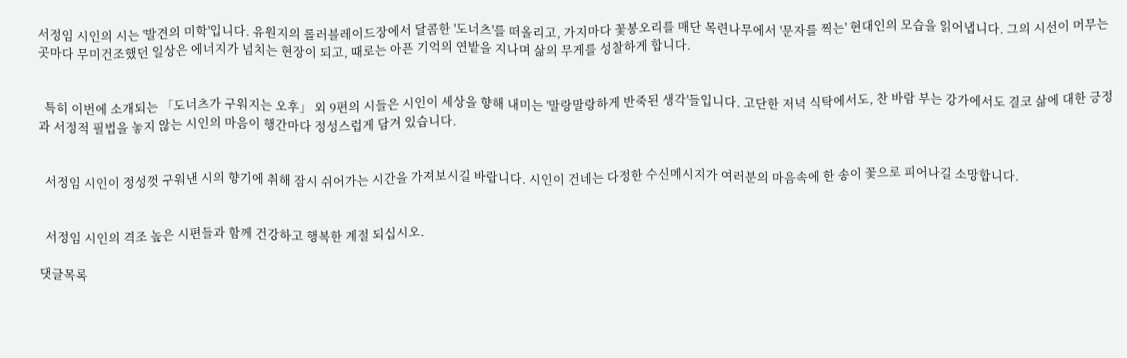서정임 시인의 시는 '발견의 미학'입니다. 유원지의 롤러블레이드장에서 달콤한 '도너츠'를 떠올리고, 가지마다 꽃봉오리를 매단 목련나무에서 '문자를 찍는' 현대인의 모습을 읽어냅니다. 그의 시선이 머무는 곳마다 무미건조했던 일상은 에너지가 넘치는 현장이 되고, 때로는 아픈 기억의 연밭을 지나며 삶의 무게를 성찰하게 합니다.


  특히 이번에 소개되는 「도너츠가 구워지는 오후」 외 9편의 시들은 시인이 세상을 향해 내미는 '말랑말랑하게 반죽된 생각'들입니다. 고단한 저녁 식탁에서도, 찬 바람 부는 강가에서도 결코 삶에 대한 긍정과 서정적 필법을 놓지 않는 시인의 마음이 행간마다 정성스럽게 담겨 있습니다.


  서정임 시인이 정성껏 구워낸 시의 향기에 취해 잠시 쉬어가는 시간을 가져보시길 바랍니다. 시인이 건네는 다정한 수신메시지가 여러분의 마음속에 한 송이 꽃으로 피어나길 소망합니다.


  서정임 시인의 격조 높은 시편들과 함께 건강하고 행복한 계절 되십시오.

댓글목록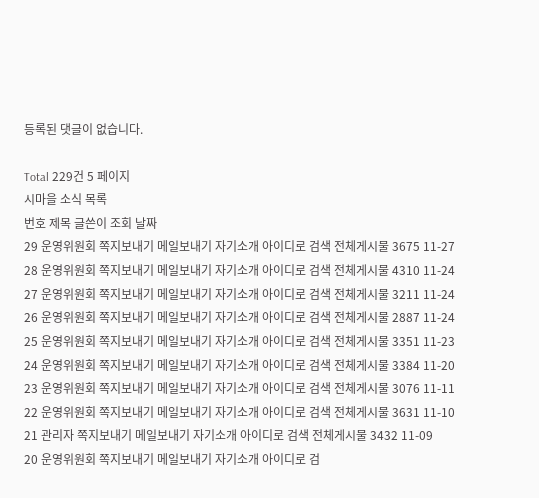등록된 댓글이 없습니다.

Total 229건 5 페이지
시마을 소식 목록
번호 제목 글쓴이 조회 날짜
29 운영위원회 쪽지보내기 메일보내기 자기소개 아이디로 검색 전체게시물 3675 11-27
28 운영위원회 쪽지보내기 메일보내기 자기소개 아이디로 검색 전체게시물 4310 11-24
27 운영위원회 쪽지보내기 메일보내기 자기소개 아이디로 검색 전체게시물 3211 11-24
26 운영위원회 쪽지보내기 메일보내기 자기소개 아이디로 검색 전체게시물 2887 11-24
25 운영위원회 쪽지보내기 메일보내기 자기소개 아이디로 검색 전체게시물 3351 11-23
24 운영위원회 쪽지보내기 메일보내기 자기소개 아이디로 검색 전체게시물 3384 11-20
23 운영위원회 쪽지보내기 메일보내기 자기소개 아이디로 검색 전체게시물 3076 11-11
22 운영위원회 쪽지보내기 메일보내기 자기소개 아이디로 검색 전체게시물 3631 11-10
21 관리자 쪽지보내기 메일보내기 자기소개 아이디로 검색 전체게시물 3432 11-09
20 운영위원회 쪽지보내기 메일보내기 자기소개 아이디로 검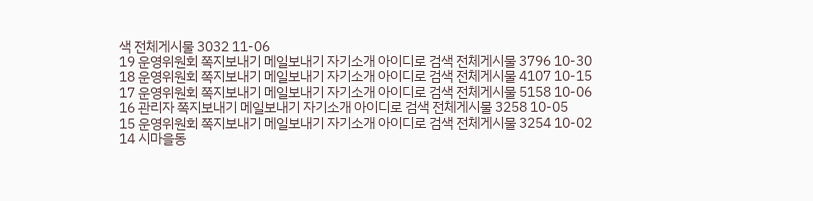색 전체게시물 3032 11-06
19 운영위원회 쪽지보내기 메일보내기 자기소개 아이디로 검색 전체게시물 3796 10-30
18 운영위원회 쪽지보내기 메일보내기 자기소개 아이디로 검색 전체게시물 4107 10-15
17 운영위원회 쪽지보내기 메일보내기 자기소개 아이디로 검색 전체게시물 5158 10-06
16 관리자 쪽지보내기 메일보내기 자기소개 아이디로 검색 전체게시물 3258 10-05
15 운영위원회 쪽지보내기 메일보내기 자기소개 아이디로 검색 전체게시물 3254 10-02
14 시마을동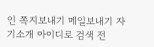인 쪽지보내기 메일보내기 자기소개 아이디로 검색 전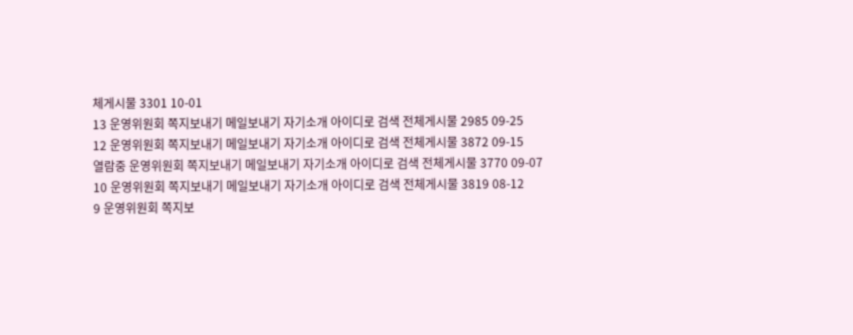체게시물 3301 10-01
13 운영위원회 쪽지보내기 메일보내기 자기소개 아이디로 검색 전체게시물 2985 09-25
12 운영위원회 쪽지보내기 메일보내기 자기소개 아이디로 검색 전체게시물 3872 09-15
열람중 운영위원회 쪽지보내기 메일보내기 자기소개 아이디로 검색 전체게시물 3770 09-07
10 운영위원회 쪽지보내기 메일보내기 자기소개 아이디로 검색 전체게시물 3819 08-12
9 운영위원회 쪽지보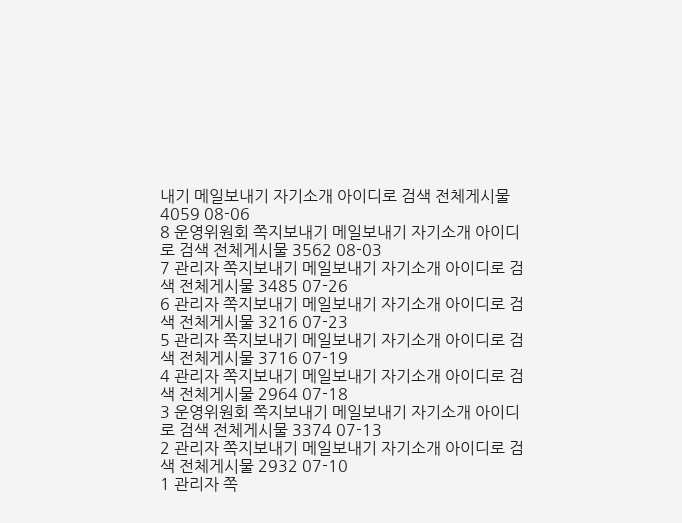내기 메일보내기 자기소개 아이디로 검색 전체게시물 4059 08-06
8 운영위원회 쪽지보내기 메일보내기 자기소개 아이디로 검색 전체게시물 3562 08-03
7 관리자 쪽지보내기 메일보내기 자기소개 아이디로 검색 전체게시물 3485 07-26
6 관리자 쪽지보내기 메일보내기 자기소개 아이디로 검색 전체게시물 3216 07-23
5 관리자 쪽지보내기 메일보내기 자기소개 아이디로 검색 전체게시물 3716 07-19
4 관리자 쪽지보내기 메일보내기 자기소개 아이디로 검색 전체게시물 2964 07-18
3 운영위원회 쪽지보내기 메일보내기 자기소개 아이디로 검색 전체게시물 3374 07-13
2 관리자 쪽지보내기 메일보내기 자기소개 아이디로 검색 전체게시물 2932 07-10
1 관리자 쪽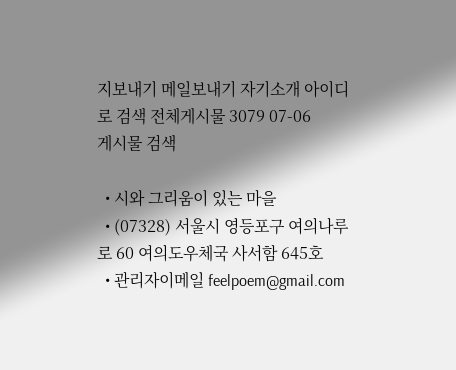지보내기 메일보내기 자기소개 아이디로 검색 전체게시물 3079 07-06
게시물 검색

  • 시와 그리움이 있는 마을
  • (07328) 서울시 영등포구 여의나루로 60 여의도우체국 사서함 645호
  • 관리자이메일 feelpoem@gmail.com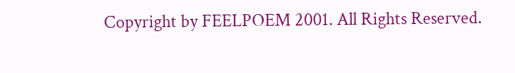Copyright by FEELPOEM 2001. All Rights Reserved.